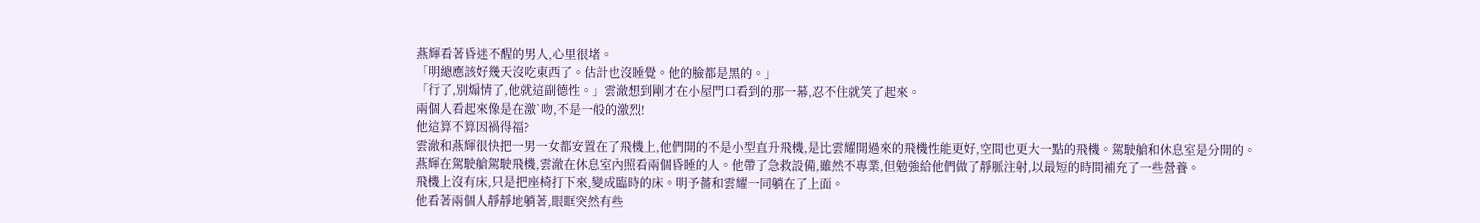燕輝看著昏迷不醒的男人,心里很堵。
「明總應該好幾天沒吃東西了。估計也沒睡覺。他的臉都是黑的。」
「行了,別煽情了,他就這副德性。」雲澈想到剛才在小屋門口看到的那一幕,忍不住就笑了起來。
兩個人看起來像是在激`吻,不是一般的激烈!
他這算不算因禍得福?
雲澈和燕輝很快把一男一女都安置在了飛機上,他們開的不是小型直升飛機,是比雲耀開過來的飛機性能更好,空間也更大一點的飛機。駕駛艙和休息室是分開的。
燕輝在駕駛艙駕駛飛機,雲澈在休息室內照看兩個昏睡的人。他帶了急救設備,雖然不專業,但勉強給他們做了靜脈注射,以最短的時間補充了一些營養。
飛機上沒有床,只是把座椅打下來,變成臨時的床。明予薔和雲耀一同躺在了上面。
他看著兩個人靜靜地躺著,眼眶突然有些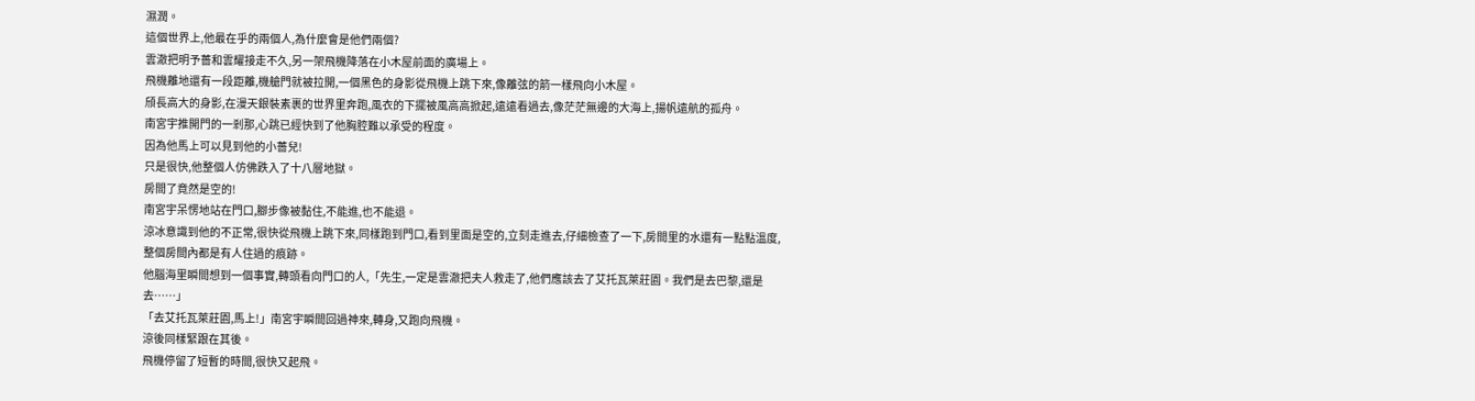濕潤。
這個世界上,他最在乎的兩個人,為什麼會是他們兩個?
雲澈把明予薔和雲耀接走不久,另一架飛機降落在小木屋前面的廣場上。
飛機離地還有一段距離,機艙門就被拉開,一個黑色的身影從飛機上跳下來,像離弦的箭一樣飛向小木屋。
頎長高大的身影,在漫天銀裝素裹的世界里奔跑,風衣的下擺被風高高掀起,遠遠看過去,像茫茫無邊的大海上,揚帆遠航的孤舟。
南宮宇推開門的一剎那,心跳已經快到了他胸腔難以承受的程度。
因為他馬上可以見到他的小薔兒!
只是很快,他整個人仿佛跌入了十八層地獄。
房間了竟然是空的!
南宮宇呆愣地站在門口,腳步像被黏住,不能進,也不能退。
涼冰意識到他的不正常,很快從飛機上跳下來,同樣跑到門口,看到里面是空的,立刻走進去,仔細檢查了一下,房間里的水還有一點點溫度,整個房間內都是有人住過的痕跡。
他腦海里瞬間想到一個事實,轉頭看向門口的人,「先生,一定是雲澈把夫人救走了,他們應該去了艾托瓦萊莊園。我們是去巴黎,還是去……」
「去艾托瓦萊莊園,馬上!」南宮宇瞬間回過神來,轉身,又跑向飛機。
涼後同樣緊跟在其後。
飛機停留了短暫的時間,很快又起飛。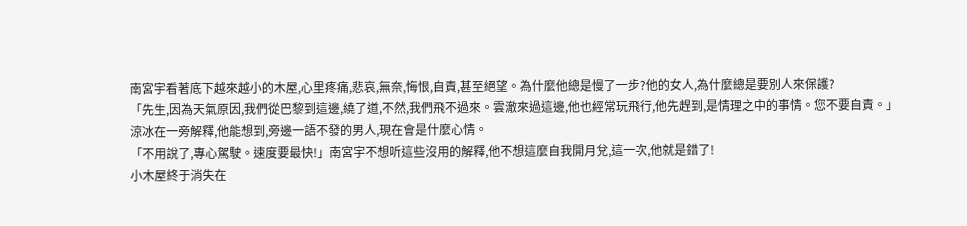南宮宇看著底下越來越小的木屋,心里疼痛,悲哀,無奈,悔恨,自責,甚至絕望。為什麼他總是慢了一步?他的女人,為什麼總是要別人來保護?
「先生,因為天氣原因,我們從巴黎到這邊,繞了道,不然,我們飛不過來。雲澈來過這邊,他也經常玩飛行,他先趕到,是情理之中的事情。您不要自責。」
涼冰在一旁解釋,他能想到,旁邊一語不發的男人,現在會是什麼心情。
「不用說了,專心駕駛。速度要最快!」南宮宇不想听這些沒用的解釋,他不想這麼自我開月兌,這一次,他就是錯了!
小木屋終于消失在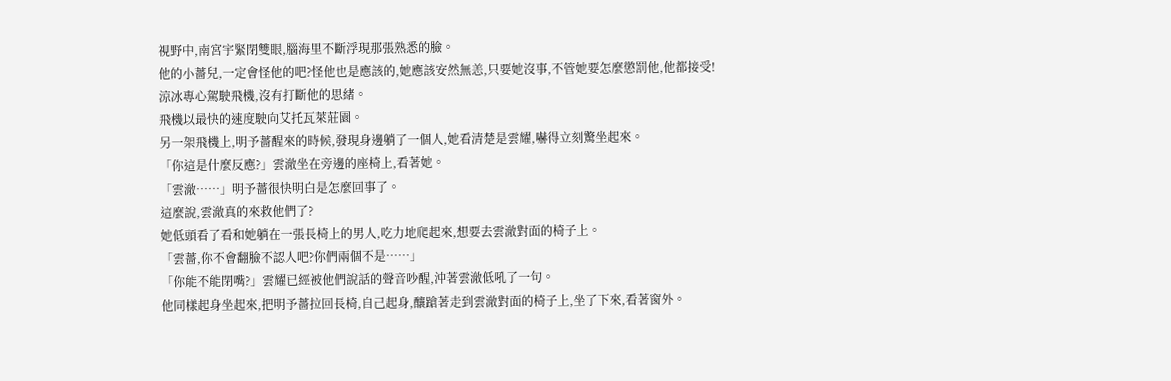視野中,南宮宇緊閉雙眼,腦海里不斷浮現那張熟悉的臉。
他的小薔兒,一定會怪他的吧?怪他也是應該的,她應該安然無恙,只要她沒事,不管她要怎麼懲罰他,他都接受!
涼冰專心駕駛飛機,沒有打斷他的思緒。
飛機以最快的速度駛向艾托瓦萊莊園。
另一架飛機上,明予薔醒來的時候,發現身邊躺了一個人,她看清楚是雲耀,嚇得立刻驚坐起來。
「你這是什麼反應?」雲澈坐在旁邊的座椅上,看著她。
「雲澈……」明予薔很快明白是怎麼回事了。
這麼說,雲澈真的來救他們了?
她低頭看了看和她躺在一張長椅上的男人,吃力地爬起來,想要去雲澈對面的椅子上。
「雲薔,你不會翻臉不認人吧?你們兩個不是……」
「你能不能閉嘴?」雲耀已經被他們說話的聲音吵醒,沖著雲澈低吼了一句。
他同樣起身坐起來,把明予薔拉回長椅,自己起身,釀蹌著走到雲澈對面的椅子上,坐了下來,看著窗外。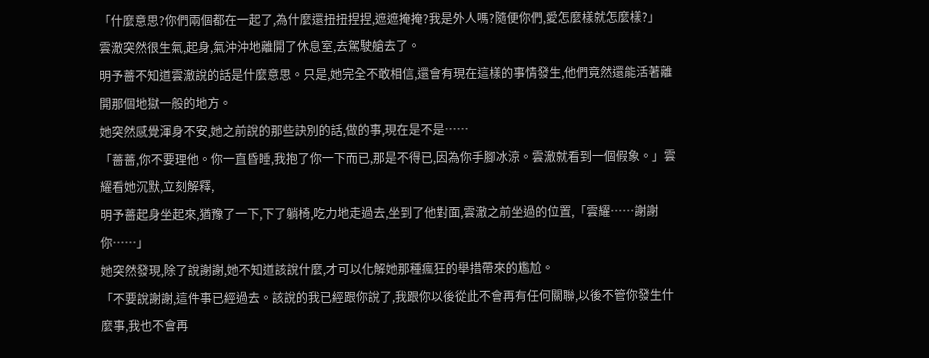「什麼意思?你們兩個都在一起了,為什麼還扭扭捏捏,遮遮掩掩?我是外人嗎?隨便你們,愛怎麼樣就怎麼樣?」
雲澈突然很生氣,起身,氣沖沖地離開了休息室,去駕駛艙去了。
明予薔不知道雲澈說的話是什麼意思。只是,她完全不敢相信,還會有現在這樣的事情發生,他們竟然還能活著離開那個地獄一般的地方。
她突然感覺渾身不安,她之前說的那些訣別的話,做的事,現在是不是……
「薔薔,你不要理他。你一直昏睡,我抱了你一下而已,那是不得已,因為你手腳冰涼。雲澈就看到一個假象。」雲耀看她沉默,立刻解釋,
明予薔起身坐起來,猶豫了一下,下了躺椅,吃力地走過去,坐到了他對面,雲澈之前坐過的位置,「雲耀……謝謝你……」
她突然發現,除了說謝謝,她不知道該說什麼,才可以化解她那種瘋狂的舉措帶來的尷尬。
「不要說謝謝,這件事已經過去。該說的我已經跟你說了,我跟你以後從此不會再有任何關聯,以後不管你發生什麼事,我也不會再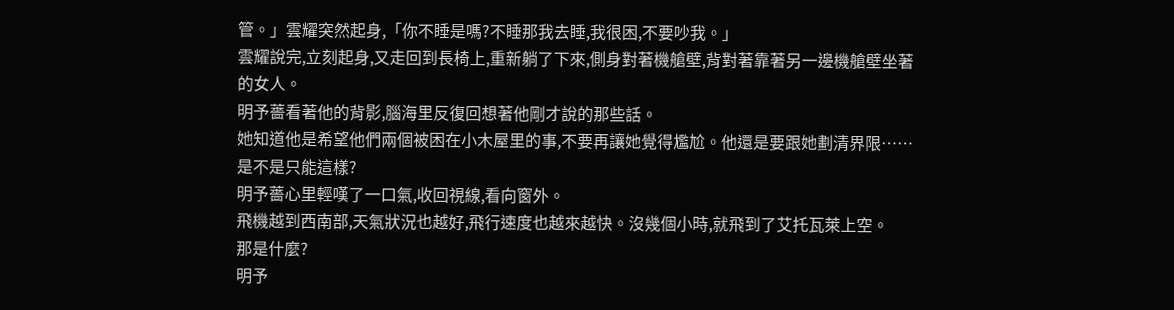管。」雲耀突然起身,「你不睡是嗎?不睡那我去睡,我很困,不要吵我。」
雲耀說完,立刻起身,又走回到長椅上,重新躺了下來,側身對著機艙壁,背對著靠著另一邊機艙壁坐著的女人。
明予薔看著他的背影,腦海里反復回想著他剛才說的那些話。
她知道他是希望他們兩個被困在小木屋里的事,不要再讓她覺得尷尬。他還是要跟她劃清界限……是不是只能這樣?
明予薔心里輕嘆了一口氣,收回視線,看向窗外。
飛機越到西南部,天氣狀況也越好,飛行速度也越來越快。沒幾個小時,就飛到了艾托瓦萊上空。
那是什麼?
明予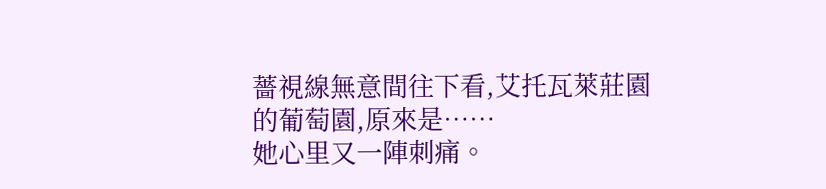薔視線無意間往下看,艾托瓦萊莊園的葡萄園,原來是……
她心里又一陣刺痛。